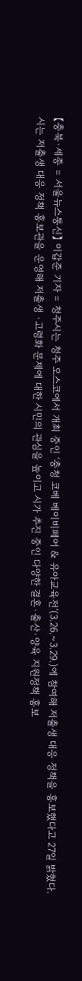【충북·세종 = 서울뉴스통신】 이갑준 기자 = 청주시는 청주 오스코에서 개최 중인 ‘충청 코베 베이비페어 & 유아교육전’(3.26.~3.29.)에 참여해 저출생 대응 정책을 홍보했다고 27일 밝혔다.
시는 저출생 대응 정책 홍보관을 운영해 저출생 ·고령화 문제에 대한 시민의 관심을 높이고 시가 추진 중인 다양한 결혼·출산·양육 지원정책 홍보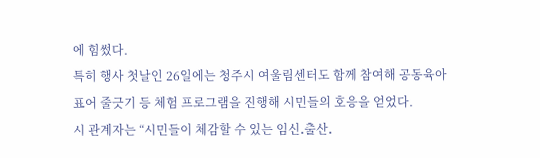에 힘썼다.
특히 행사 첫날인 26일에는 청주시 여울림센터도 함께 참여해 공동육아 표어 줄긋기 등 체험 프로그램을 진행해 시민들의 호응을 얻었다.
시 관계자는 “시민들이 체감할 수 있는 임신․출산․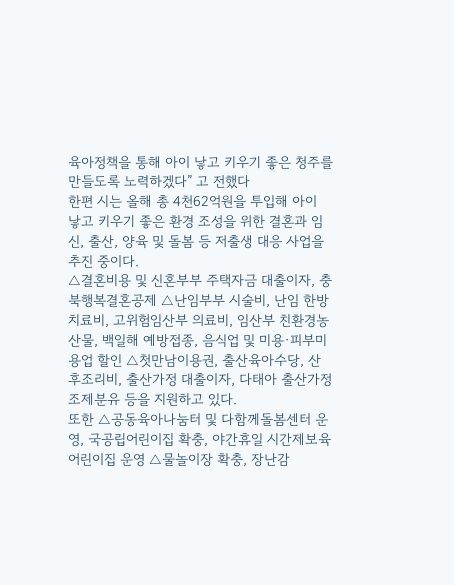육아정책을 통해 아이 낳고 키우기 좋은 청주를 만들도록 노력하겠다” 고 전했다
한편 시는 올해 총 4천62억원을 투입해 아이 낳고 키우기 좋은 환경 조성을 위한 결혼과 임신, 출산, 양육 및 돌봄 등 저출생 대응 사업을 추진 중이다.
△결혼비용 및 신혼부부 주택자금 대출이자, 충북행복결혼공제 △난임부부 시술비, 난임 한방치료비, 고위험임산부 의료비, 임산부 친환경농산물, 백일해 예방접종, 음식업 및 미용·피부미용업 할인 △첫만남이용권, 출산육아수당, 산후조리비, 출산가정 대출이자, 다태아 출산가정 조제분유 등을 지원하고 있다.
또한 △공동육아나눔터 및 다함께돌봄센터 운영, 국공립어린이집 확충, 야간휴일 시간제보육 어린이집 운영 △물놀이장 확충, 장난감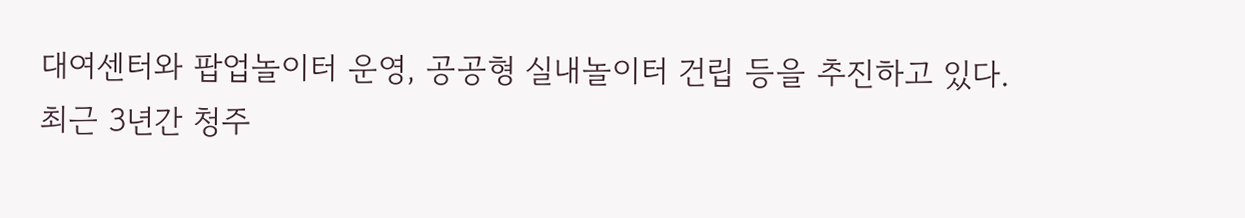대여센터와 팝업놀이터 운영, 공공형 실내놀이터 건립 등을 추진하고 있다.
최근 3년간 청주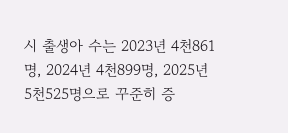시 출생아 수는 2023년 4천861명, 2024년 4천899명, 2025년 5천525명으로 꾸준히 증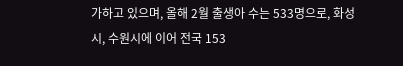가하고 있으며, 올해 2월 출생아 수는 533명으로, 화성시, 수원시에 이어 전국 153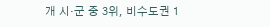개 시·군 중 3위, 비수도권 1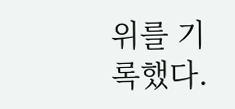위를 기록했다.